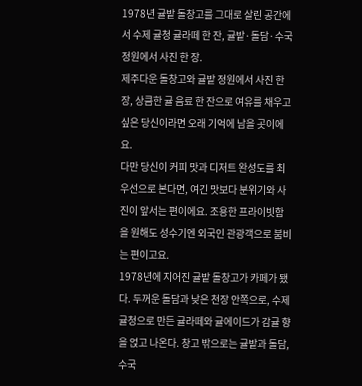1978년 귤밭 돌창고를 그대로 살린 공간에서 수제 귤청 귤라떼 한 잔, 귤밭·돌담·수국 정원에서 사진 한 장.
제주다운 돌창고와 귤밭 정원에서 사진 한 장, 상큼한 귤 음료 한 잔으로 여유를 채우고 싶은 당신이라면 오래 기억에 남을 곳이에요.
다만 당신이 커피 맛과 디저트 완성도를 최우선으로 본다면, 여긴 맛보다 분위기와 사진이 앞서는 편이에요. 조용한 프라이빗함을 원해도 성수기엔 외국인 관광객으로 붐비는 편이고요.
1978년에 지어진 귤밭 돌창고가 카페가 됐다. 두꺼운 돌담과 낮은 천장 안쪽으로, 수제 귤청으로 만든 귤라떼와 귤에이드가 감귤 향을 얹고 나온다. 창고 밖으로는 귤밭과 돌담, 수국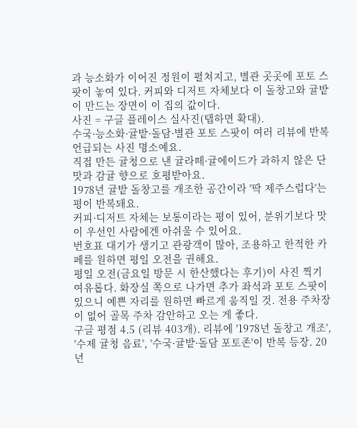과 능소화가 이어진 정원이 펼쳐지고, 별관 곳곳에 포토 스팟이 놓여 있다. 커피와 디저트 자체보다 이 돌창고와 귤밭이 만드는 장면이 이 집의 값이다.
사진 = 구글 플레이스 실사진(탭하면 확대).
수국·능소화·귤밭·돌담·별관 포토 스팟이 여러 리뷰에 반복 언급되는 사진 명소예요.
직접 만든 귤청으로 낸 귤라떼·귤에이드가 과하지 않은 단맛과 감귤 향으로 호평받아요.
1978년 귤밭 돌창고를 개조한 공간이라 '딱 제주스럽다'는 평이 반복돼요.
커피·디저트 자체는 보통이라는 평이 있어, 분위기보다 맛이 우선인 사람에겐 아쉬울 수 있어요.
번호표 대기가 생기고 관광객이 많아, 조용하고 한적한 카페를 원하면 평일 오전을 권해요.
평일 오전(금요일 방문 시 한산했다는 후기)이 사진 찍기 여유롭다. 화장실 쪽으로 나가면 추가 좌석과 포토 스팟이 있으니 예쁜 자리를 원하면 빠르게 움직일 것. 전용 주차장이 없어 골목 주차 감안하고 오는 게 좋다.
구글 평점 4.5 (리뷰 403개). 리뷰에 '1978년 돌창고 개조', '수제 귤청 음료', '수국·귤밭·돌담 포토존'이 반복 등장. 20년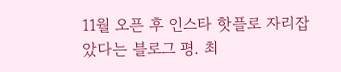11월 오픈 후 인스타 핫플로 자리잡았다는 블로그 평. 최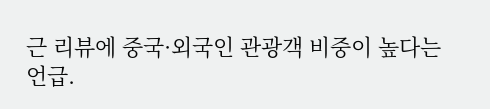근 리뷰에 중국·외국인 관광객 비중이 높다는 언급.